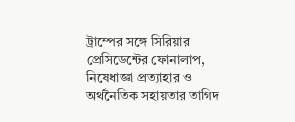ট্রাম্পের সঙ্গে সিরিয়ার প্রেসিডেন্টের ফোনালাপ, নিষেধাজ্ঞা প্রত্যাহার ও অর্থনৈতিক সহায়তার তাগিদ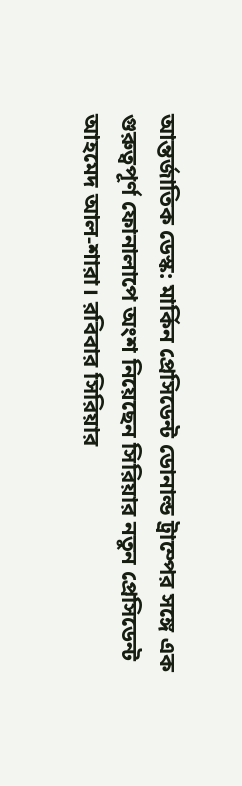আন্তর্জাতিক ডেস্ক: মার্কিন প্রেসিডেন্ট ডোনাল্ড ট্রাম্পের সঙ্গে এক গুরুত্বপূর্ণ ফোনালাপে অংশ নিয়েছেন সিরিয়ার নতুন প্রেসিডেন্ট আহমেদ আল-শারা। রবিবার সিরিয়ার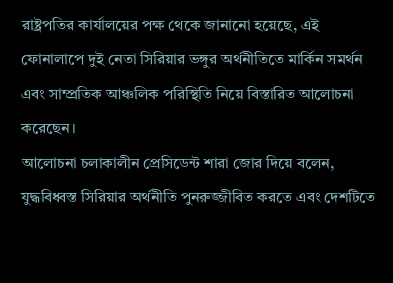রাষ্ট্রপতির কার্যালয়ের পক্ষ থেকে জানানো হয়েছে, এই ফোনালাপে দুই নেতা সিরিয়ার ভঙ্গুর অর্থনীতিতে মার্কিন সমর্থন এবং সাম্প্রতিক আঞ্চলিক পরিস্থিতি নিয়ে বিস্তারিত আলোচনা করেছেন।
আলোচনা চলাকালীন প্রেসিডেন্ট শারা জোর দিয়ে বলেন, যুদ্ধবিধ্বস্ত সিরিয়ার অর্থনীতি পুনরুজ্জীবিত করতে এবং দেশটিতে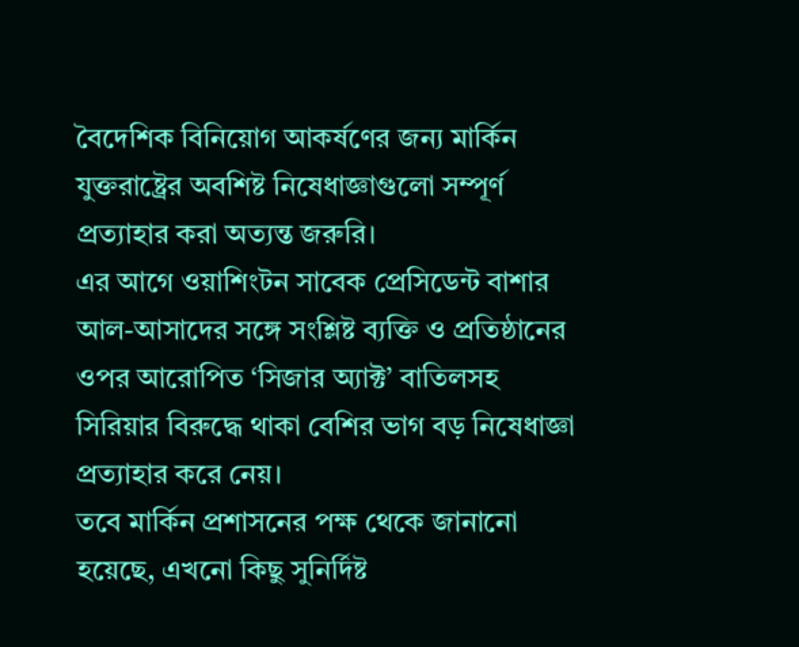বৈদেশিক বিনিয়োগ আকর্ষণের জন্য মার্কিন যুক্তরাষ্ট্রের অবশিষ্ট নিষেধাজ্ঞাগুলো সম্পূর্ণ প্রত্যাহার করা অত্যন্ত জরুরি।
এর আগে ওয়াশিংটন সাবেক প্রেসিডেন্ট বাশার আল-আসাদের সঙ্গে সংশ্লিষ্ট ব্যক্তি ও প্রতিষ্ঠানের ওপর আরোপিত ‘সিজার অ্যাক্ট’ বাতিলসহ সিরিয়ার বিরুদ্ধে থাকা বেশির ভাগ বড় নিষেধাজ্ঞা প্রত্যাহার করে নেয়।
তবে মার্কিন প্রশাসনের পক্ষ থেকে জানানো হয়েছে, এখনো কিছু সুনির্দিষ্ট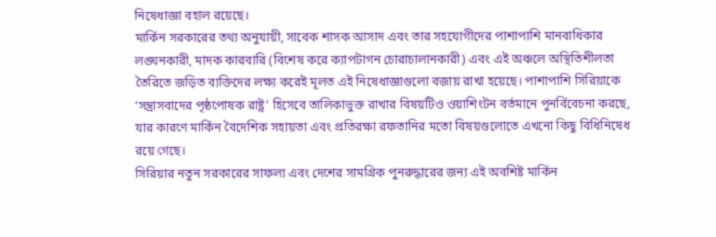নিষেধাজ্ঞা বহাল রয়েছে।
মার্কিন সরকারের তথ্য অনুযায়ী, সাবেক শাসক আসাদ এবং তার সহযোগীদের পাশাপাশি মানবাধিকার লঙ্ঘনকারী, মাদক কারবারি (বিশেষ করে ক্যাপটাগন চোরাচালানকারী) এবং এই অঞ্চলে অস্থিতিশীলতা তৈরিতে জড়িত ব্যক্তিদের লক্ষ্য করেই মূলত এই নিষেধাজ্ঞাগুলো বজায় রাখা হয়েছে। পাশাপাশি সিরিয়াকে ‘সন্ত্রাসবাদের পৃষ্ঠপোষক রাষ্ট্র’ হিসেবে তালিকাভুক্ত রাখার বিষয়টিও ওয়াশিংটন বর্তমানে পুনর্বিবেচনা করছে, যার কারণে মার্কিন বৈদেশিক সহায়তা এবং প্রতিরক্ষা রফতানির মতো বিষয়গুলোতে এখনো কিছু বিধিনিষেধ রয়ে গেছে।
সিরিয়ার নতুন সরকারের সাফল্য এবং দেশের সামগ্রিক পুনরুদ্ধারের জন্য এই অবশিষ্ট মার্কিন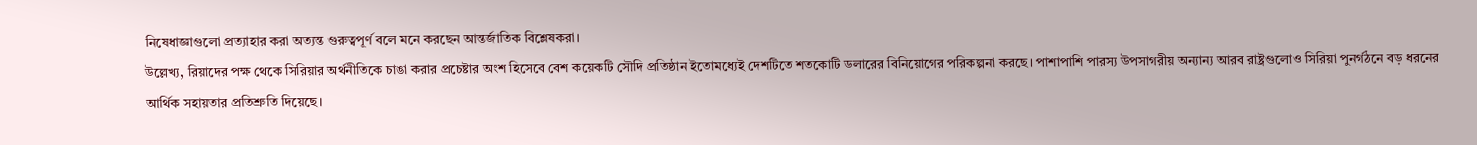নিষেধাজ্ঞাগুলো প্রত্যাহার করা অত্যন্ত গুরুত্বপূর্ণ বলে মনে করছেন আন্তর্জাতিক বিশ্লেষকরা।
উল্লেখ্য, রিয়াদের পক্ষ থেকে সিরিয়ার অর্থনীতিকে চাঙা করার প্রচেষ্টার অংশ হিসেবে বেশ কয়েকটি সৌদি প্রতিষ্ঠান ইতোমধ্যেই দেশটিতে শতকোটি ডলারের বিনিয়োগের পরিকল্পনা করছে। পাশাপাশি পারস্য উপসাগরীয় অন্যান্য আরব রাষ্ট্রগুলোও সিরিয়া পুনর্গঠনে বড় ধরনের আর্থিক সহায়তার প্রতিশ্রুতি দিয়েছে।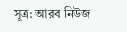সূত্র: আরব নিউজ